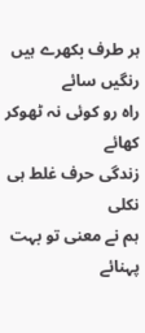ہر طرف بکھرے ہیں رنگیں سائے
راہ رو کوئی نہ ٹھوکر کھائے
زندگی حرف غلط ہی نکلی
ہم نے معنی تو بہت پہنائے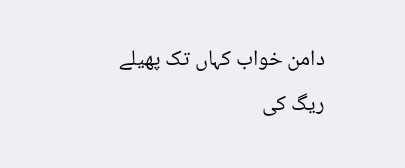دامن خواب کہاں تک پھیلے
ریگ کی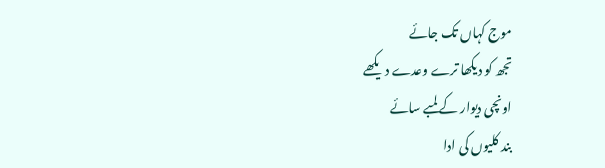موج کہاں تک جائے
تجھ کو دیکھا ترے وعدے دیکھے
اونچی دیوار کے لمبے سائے
بند کلیوں کی ادا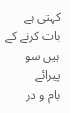کہتی ہے
بات کرنے کے ہیں سو پیرائے
بام و در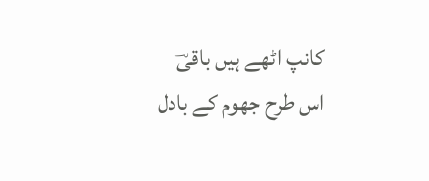کانپ اٹھے ہیں باقیؔ
اس طرح جھوم کے بادل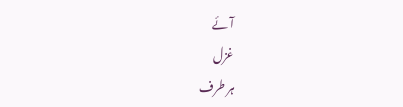آئے
غزل
ہر طرف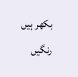بکھر ہیں رنگیں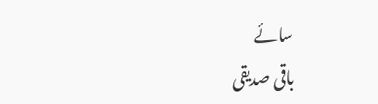سائے
باقی صدیقی